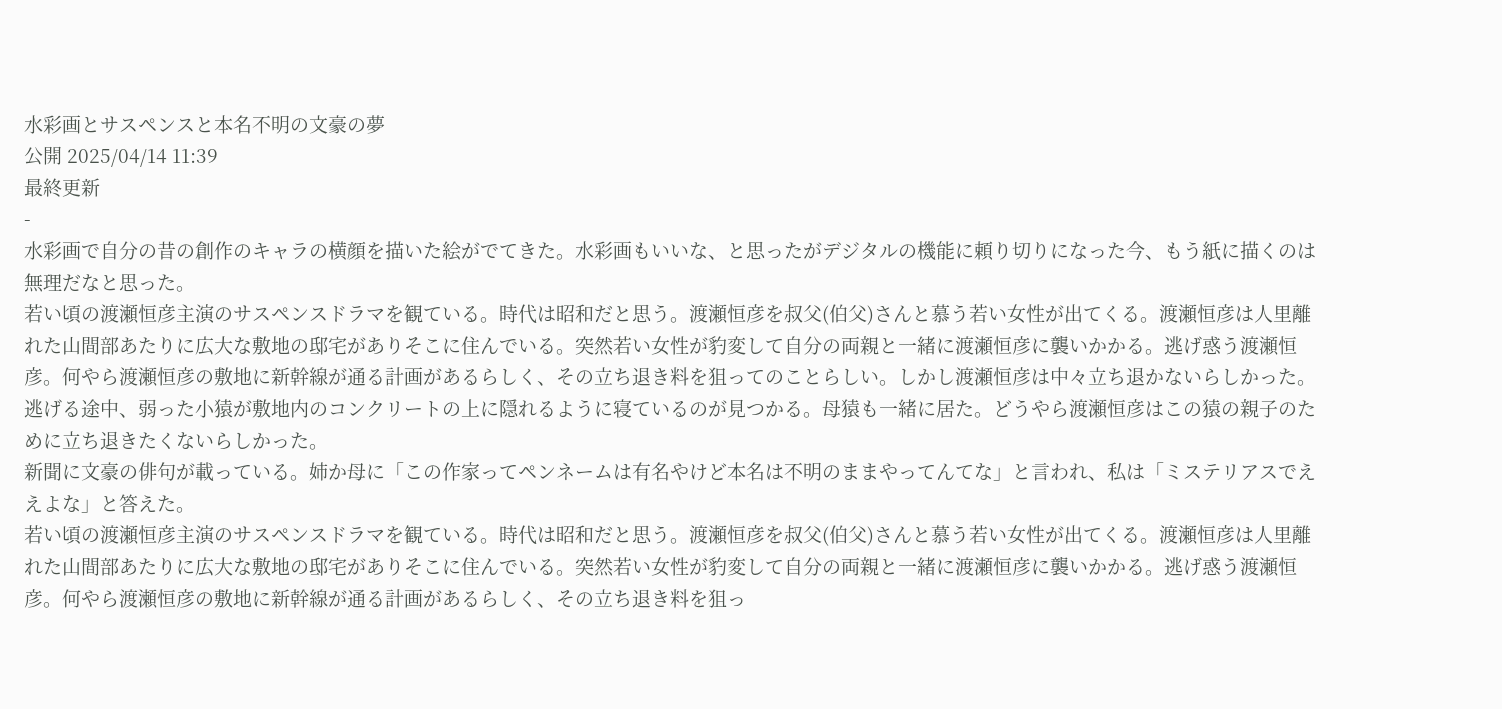水彩画とサスペンスと本名不明の文豪の夢
公開 2025/04/14 11:39
最終更新
-
水彩画で自分の昔の創作のキャラの横顔を描いた絵がでてきた。水彩画もいいな、と思ったがデジタルの機能に頼り切りになった今、もう紙に描くのは無理だなと思った。
若い頃の渡瀬恒彦主演のサスペンスドラマを観ている。時代は昭和だと思う。渡瀬恒彦を叔父(伯父)さんと慕う若い女性が出てくる。渡瀬恒彦は人里離れた山間部あたりに広大な敷地の邸宅がありそこに住んでいる。突然若い女性が豹変して自分の両親と一緒に渡瀬恒彦に襲いかかる。逃げ惑う渡瀬恒彦。何やら渡瀬恒彦の敷地に新幹線が通る計画があるらしく、その立ち退き料を狙ってのことらしい。しかし渡瀬恒彦は中々立ち退かないらしかった。逃げる途中、弱った小猿が敷地内のコンクリートの上に隠れるように寝ているのが見つかる。母猿も一緒に居た。どうやら渡瀬恒彦はこの猿の親子のために立ち退きたくないらしかった。
新聞に文豪の俳句が載っている。姉か母に「この作家ってペンネームは有名やけど本名は不明のままやってんてな」と言われ、私は「ミステリアスでええよな」と答えた。
若い頃の渡瀬恒彦主演のサスペンスドラマを観ている。時代は昭和だと思う。渡瀬恒彦を叔父(伯父)さんと慕う若い女性が出てくる。渡瀬恒彦は人里離れた山間部あたりに広大な敷地の邸宅がありそこに住んでいる。突然若い女性が豹変して自分の両親と一緒に渡瀬恒彦に襲いかかる。逃げ惑う渡瀬恒彦。何やら渡瀬恒彦の敷地に新幹線が通る計画があるらしく、その立ち退き料を狙っ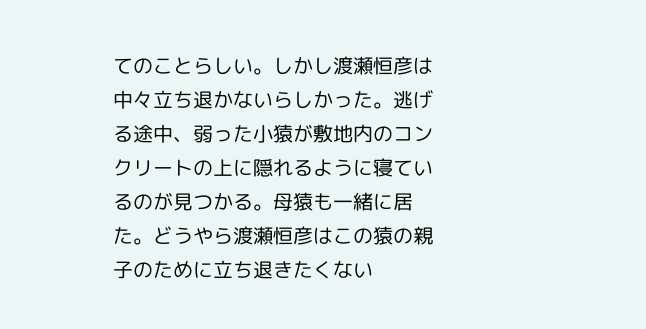てのことらしい。しかし渡瀬恒彦は中々立ち退かないらしかった。逃げる途中、弱った小猿が敷地内のコンクリートの上に隠れるように寝ているのが見つかる。母猿も一緒に居た。どうやら渡瀬恒彦はこの猿の親子のために立ち退きたくない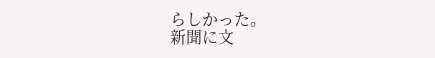らしかった。
新聞に文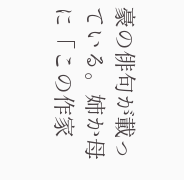豪の俳句が載っている。姉か母に「この作家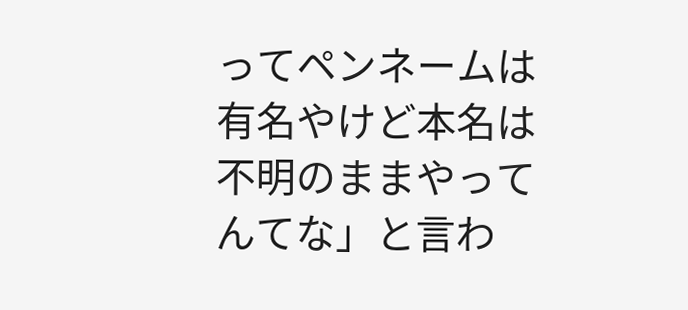ってペンネームは有名やけど本名は不明のままやってんてな」と言わ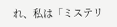れ、私は「ミステリ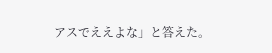アスでええよな」と答えた。